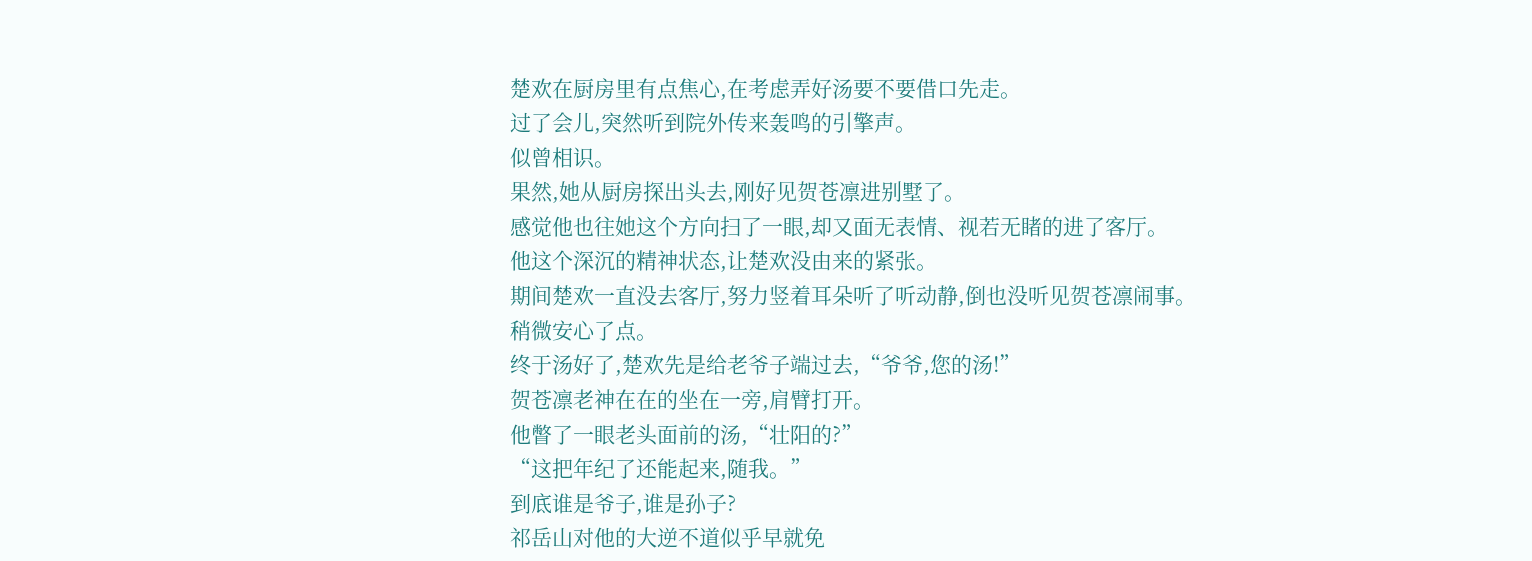楚欢在厨房里有点焦心,在考虑弄好汤要不要借口先走。
过了会儿,突然听到院外传来轰鸣的引擎声。
似曾相识。
果然,她从厨房探出头去,刚好见贺苍凛进别墅了。
感觉他也往她这个方向扫了一眼,却又面无表情、视若无睹的进了客厅。
他这个深沉的精神状态,让楚欢没由来的紧张。
期间楚欢一直没去客厅,努力竖着耳朵听了听动静,倒也没听见贺苍凛闹事。
稍微安心了点。
终于汤好了,楚欢先是给老爷子端过去,“爷爷,您的汤!”
贺苍凛老神在在的坐在一旁,肩臂打开。
他瞥了一眼老头面前的汤,“壮阳的?”
“这把年纪了还能起来,随我。”
到底谁是爷子,谁是孙子?
祁岳山对他的大逆不道似乎早就免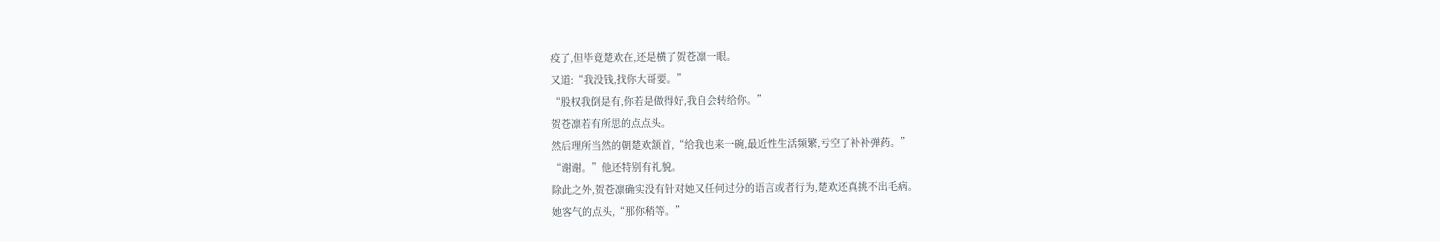疫了,但毕竟楚欢在,还是横了贺苍凛一眼。
又道:“我没钱,找你大哥要。”
“股权我倒是有,你若是做得好,我自会转给你。”
贺苍凛若有所思的点点头。
然后理所当然的朝楚欢颔首,“给我也来一碗,最近性生活频繁,亏空了补补弹药。”
“谢谢。”他还特别有礼貌。
除此之外,贺苍凛确实没有针对她又任何过分的语言或者行为,楚欢还真挑不出毛病。
她客气的点头,“那你稍等。”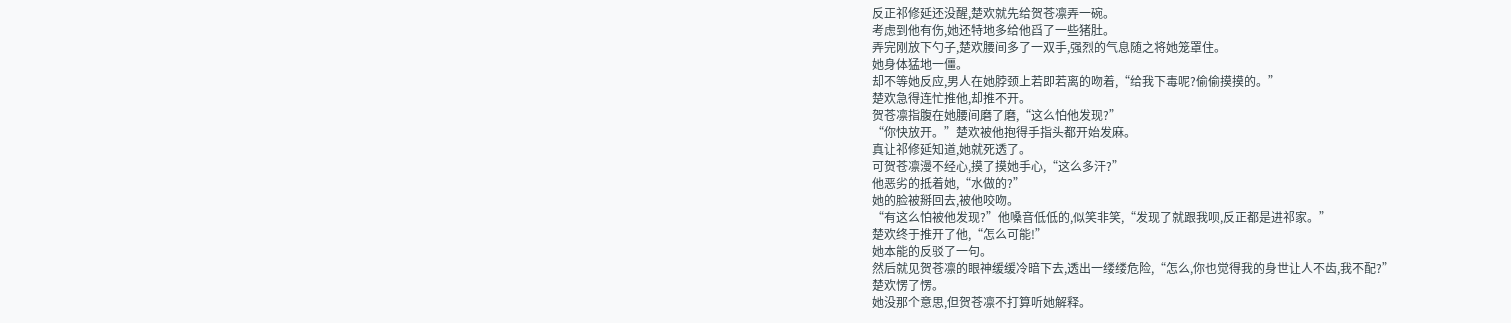反正祁修延还没醒,楚欢就先给贺苍凛弄一碗。
考虑到他有伤,她还特地多给他舀了一些猪肚。
弄完刚放下勺子,楚欢腰间多了一双手,强烈的气息随之将她笼罩住。
她身体猛地一僵。
却不等她反应,男人在她脖颈上若即若离的吻着,“给我下毒呢?偷偷摸摸的。”
楚欢急得连忙推他,却推不开。
贺苍凛指腹在她腰间磨了磨,“这么怕他发现?”
“你快放开。”楚欢被他抱得手指头都开始发麻。
真让祁修延知道,她就死透了。
可贺苍凛漫不经心,摸了摸她手心,“这么多汗?”
他恶劣的抵着她,“水做的?”
她的脸被掰回去,被他咬吻。
“有这么怕被他发现?”他嗓音低低的,似笑非笑,“发现了就跟我呗,反正都是进祁家。”
楚欢终于推开了他,“怎么可能!”
她本能的反驳了一句。
然后就见贺苍凛的眼神缓缓冷暗下去,透出一缕缕危险,“怎么,你也觉得我的身世让人不齿,我不配?”
楚欢愣了愣。
她没那个意思,但贺苍凛不打算听她解释。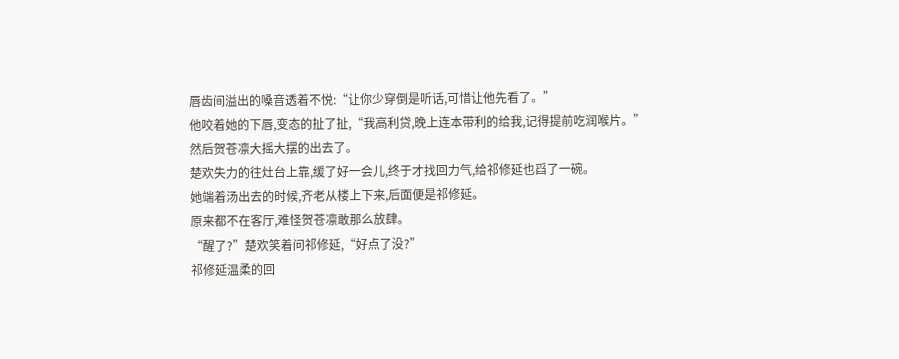唇齿间溢出的嗓音透着不悦:“让你少穿倒是听话,可惜让他先看了。”
他咬着她的下唇,变态的扯了扯,“我高利贷,晚上连本带利的给我,记得提前吃润喉片。”
然后贺苍凛大摇大摆的出去了。
楚欢失力的往灶台上靠,缓了好一会儿,终于才找回力气,给祁修延也舀了一碗。
她端着汤出去的时候,齐老从楼上下来,后面便是祁修延。
原来都不在客厅,难怪贺苍凛敢那么放肆。
“醒了?”楚欢笑着问祁修延,“好点了没?”
祁修延温柔的回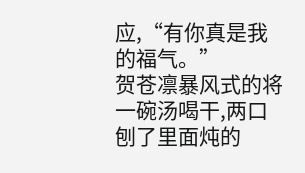应,“有你真是我的福气。”
贺苍凛暴风式的将一碗汤喝干,两口刨了里面炖的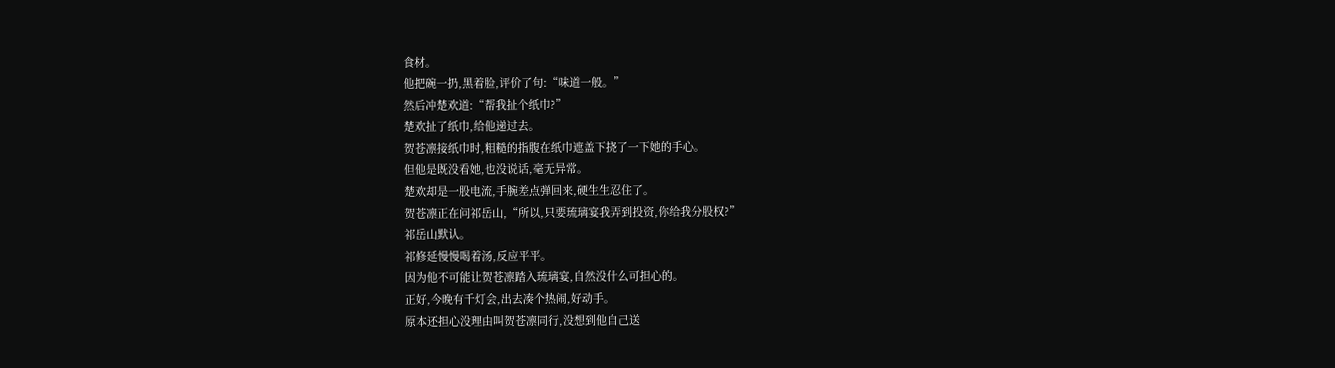食材。
他把碗一扔,黑着脸,评价了句:“味道一般。”
然后冲楚欢道:“帮我扯个纸巾?”
楚欢扯了纸巾,给他递过去。
贺苍凛接纸巾时,粗糙的指腹在纸巾遮盖下挠了一下她的手心。
但他是既没看她,也没说话,毫无异常。
楚欢却是一股电流,手腕差点弹回来,硬生生忍住了。
贺苍凛正在问祁岳山,“所以,只要琉璃宴我弄到投资,你给我分股权?”
祁岳山默认。
祁修延慢慢喝着汤,反应平平。
因为他不可能让贺苍凛踏入琉璃宴,自然没什么可担心的。
正好,今晚有千灯会,出去凑个热闹,好动手。
原本还担心没理由叫贺苍凛同行,没想到他自己送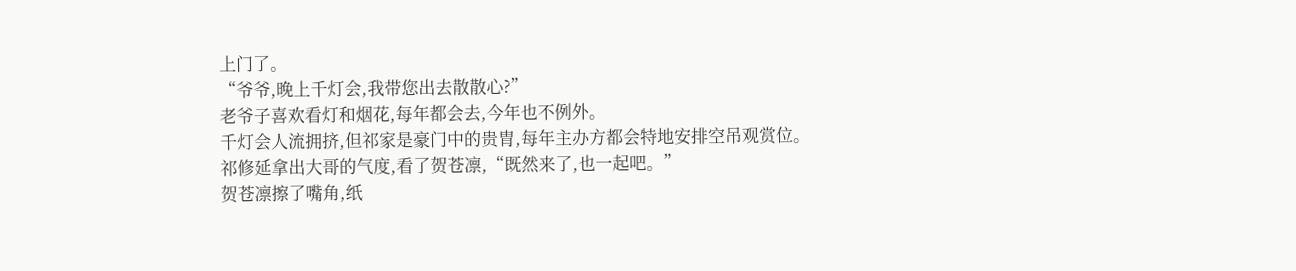上门了。
“爷爷,晚上千灯会,我带您出去散散心?”
老爷子喜欢看灯和烟花,每年都会去,今年也不例外。
千灯会人流拥挤,但祁家是豪门中的贵胄,每年主办方都会特地安排空吊观赏位。
祁修延拿出大哥的气度,看了贺苍凛,“既然来了,也一起吧。”
贺苍凛擦了嘴角,纸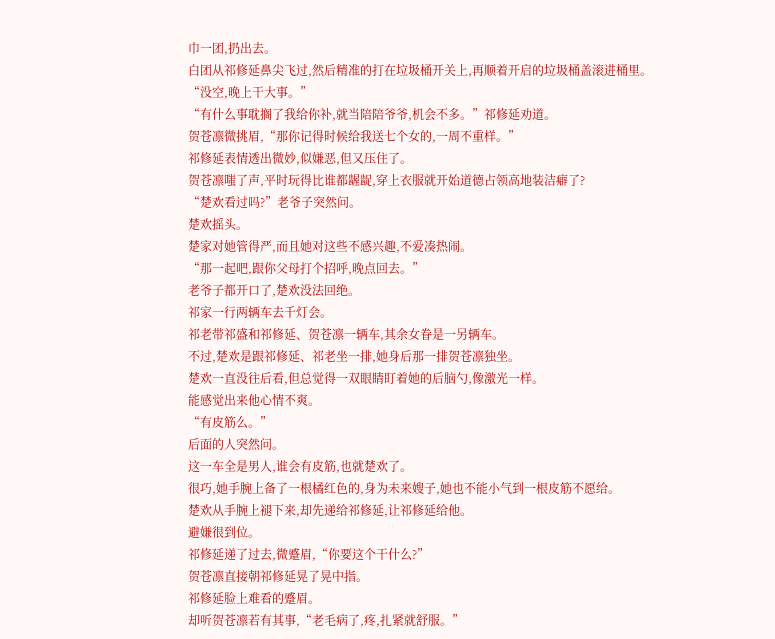巾一团,扔出去。
白团从祁修延鼻尖飞过,然后精准的打在垃圾桶开关上,再顺着开启的垃圾桶盖滚进桶里。
“没空,晚上干大事。”
“有什么事耽搁了我给你补,就当陪陪爷爷,机会不多。”祁修延劝道。
贺苍凛微挑眉,“那你记得时候给我送七个女的,一周不重样。”
祁修延表情透出微妙,似嫌恶,但又压住了。
贺苍凛嗤了声,平时玩得比谁都龌龊,穿上衣服就开始道德占领高地装洁癖了?
“楚欢看过吗?”老爷子突然问。
楚欢摇头。
楚家对她管得严,而且她对这些不感兴趣,不爱凑热闹。
“那一起吧,跟你父母打个招呼,晚点回去。”
老爷子都开口了,楚欢没法回绝。
祁家一行两辆车去千灯会。
祁老带祁盛和祁修延、贺苍凛一辆车,其余女眷是一另辆车。
不过,楚欢是跟祁修延、祁老坐一排,她身后那一排贺苍凛独坐。
楚欢一直没往后看,但总觉得一双眼睛盯着她的后脑勺,像激光一样。
能感觉出来他心情不爽。
“有皮筋么。”
后面的人突然问。
这一车全是男人,谁会有皮筋,也就楚欢了。
很巧,她手腕上备了一根橘红色的,身为未来嫂子,她也不能小气到一根皮筋不愿给。
楚欢从手腕上褪下来,却先递给祁修延,让祁修延给他。
避嫌很到位。
祁修延递了过去,微蹙眉,“你要这个干什么?”
贺苍凛直接朝祁修延晃了晃中指。
祁修延脸上难看的蹙眉。
却听贺苍凛若有其事,“老毛病了,疼,扎紧就舒服。”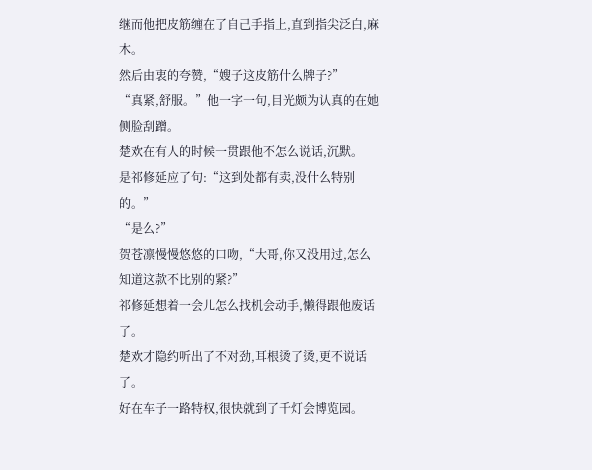继而他把皮筋缠在了自己手指上,直到指尖泛白,麻木。
然后由衷的夸赞,“嫂子这皮筋什么牌子?”
“真紧,舒服。”他一字一句,目光颇为认真的在她侧脸刮蹭。
楚欢在有人的时候一贯跟他不怎么说话,沉默。
是祁修延应了句:“这到处都有卖,没什么特别的。”
“是么?”
贺苍凛慢慢悠悠的口吻,“大哥,你又没用过,怎么知道这款不比别的紧?”
祁修延想着一会儿怎么找机会动手,懒得跟他废话了。
楚欢才隐约听出了不对劲,耳根烫了烫,更不说话了。
好在车子一路特权,很快就到了千灯会博览园。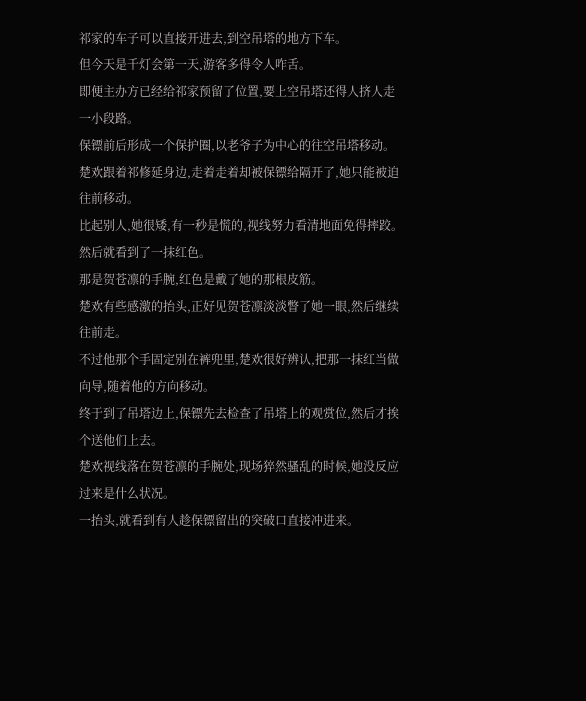祁家的车子可以直接开进去,到空吊塔的地方下车。
但今天是千灯会第一天,游客多得令人咋舌。
即便主办方已经给祁家预留了位置,要上空吊塔还得人挤人走一小段路。
保镖前后形成一个保护圈,以老爷子为中心的往空吊塔移动。
楚欢跟着祁修延身边,走着走着却被保镖给隔开了,她只能被迫往前移动。
比起别人,她很矮,有一秒是慌的,视线努力看清地面免得摔跤。
然后就看到了一抹红色。
那是贺苍凛的手腕,红色是戴了她的那根皮筋。
楚欢有些感激的抬头,正好见贺苍凛淡淡瞥了她一眼,然后继续往前走。
不过他那个手固定别在裤兜里,楚欢很好辨认,把那一抹红当做向导,随着他的方向移动。
终于到了吊塔边上,保镖先去检查了吊塔上的观赏位,然后才挨个送他们上去。
楚欢视线落在贺苍凛的手腕处,现场猝然骚乱的时候,她没反应过来是什么状况。
一抬头,就看到有人趁保镖留出的突破口直接冲进来。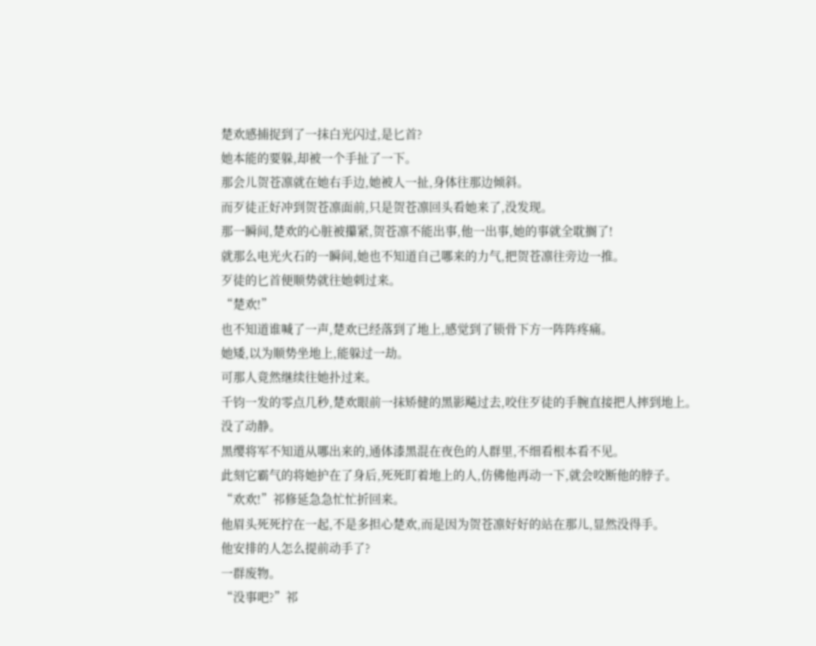楚欢感捕捉到了一抹白光闪过,是匕首?
她本能的要躲,却被一个手扯了一下。
那会儿贺苍凛就在她右手边,她被人一扯,身体往那边倾斜。
而歹徒正好冲到贺苍凛面前,只是贺苍凛回头看她来了,没发现。
那一瞬间,楚欢的心脏被攥紧,贺苍凛不能出事,他一出事,她的事就全耽搁了!
就那么电光火石的一瞬间,她也不知道自己哪来的力气,把贺苍凛往旁边一推。
歹徒的匕首便顺势就往她刺过来。
“楚欢!”
也不知道谁喊了一声,楚欢已经落到了地上,感觉到了锁骨下方一阵阵疼痛。
她矮,以为顺势坐地上,能躲过一劫。
可那人竟然继续往她扑过来。
千钧一发的零点几秒,楚欢眼前一抹矫健的黑影飚过去,咬住歹徒的手腕直接把人摔到地上。
没了动静。
黑缨将军不知道从哪出来的,通体漆黑混在夜色的人群里,不细看根本看不见。
此刻它霸气的将她护在了身后,死死盯着地上的人,仿佛他再动一下,就会咬断他的脖子。
“欢欢!”祁修延急急忙忙折回来。
他眉头死死拧在一起,不是多担心楚欢,而是因为贺苍凛好好的站在那儿,显然没得手。
他安排的人怎么提前动手了?
一群废物。
“没事吧?”祁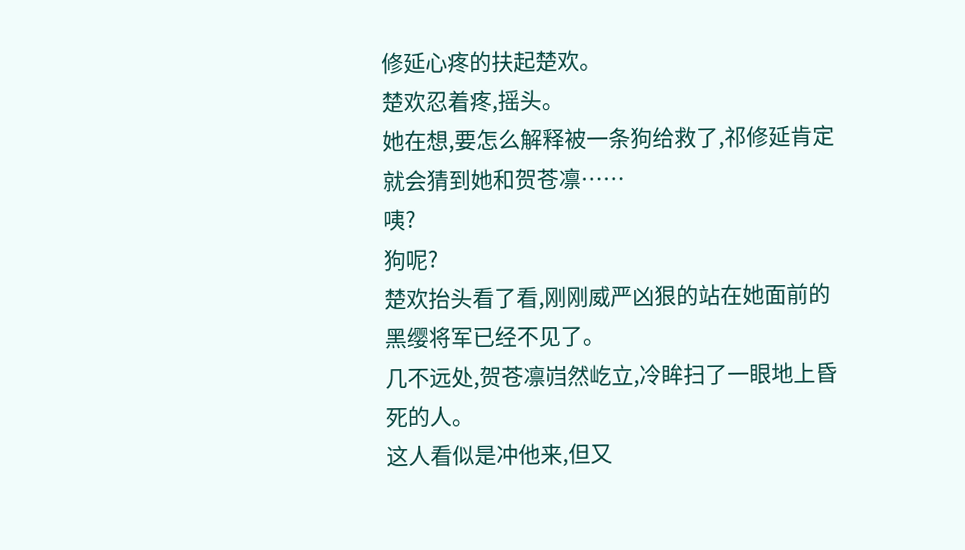修延心疼的扶起楚欢。
楚欢忍着疼,摇头。
她在想,要怎么解释被一条狗给救了,祁修延肯定就会猜到她和贺苍凛……
咦?
狗呢?
楚欢抬头看了看,刚刚威严凶狠的站在她面前的黑缨将军已经不见了。
几不远处,贺苍凛岿然屹立,冷眸扫了一眼地上昏死的人。
这人看似是冲他来,但又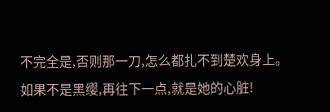不完全是,否则那一刀,怎么都扎不到楚欢身上。
如果不是黑缨,再往下一点,就是她的心脏!